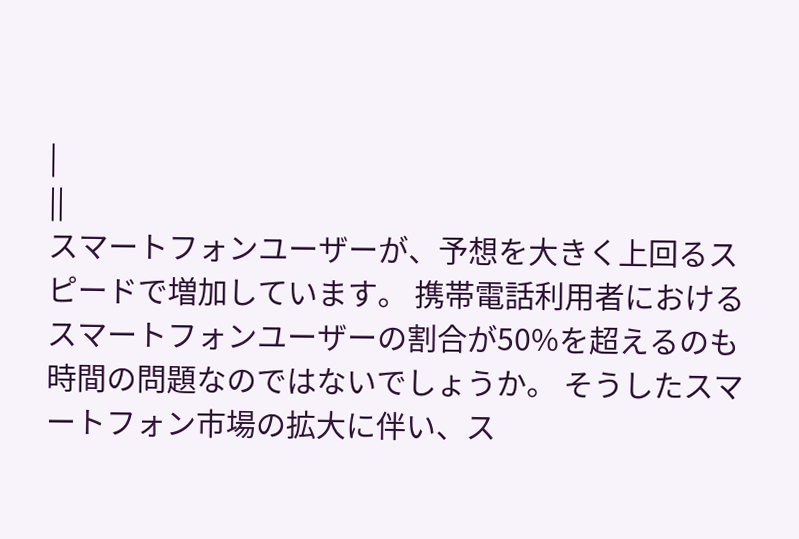|
||
スマートフォンユーザーが、予想を大きく上回るスピードで増加しています。 携帯電話利用者におけるスマートフォンユーザーの割合が50%を超えるのも 時間の問題なのではないでしょうか。 そうしたスマートフォン市場の拡大に伴い、ス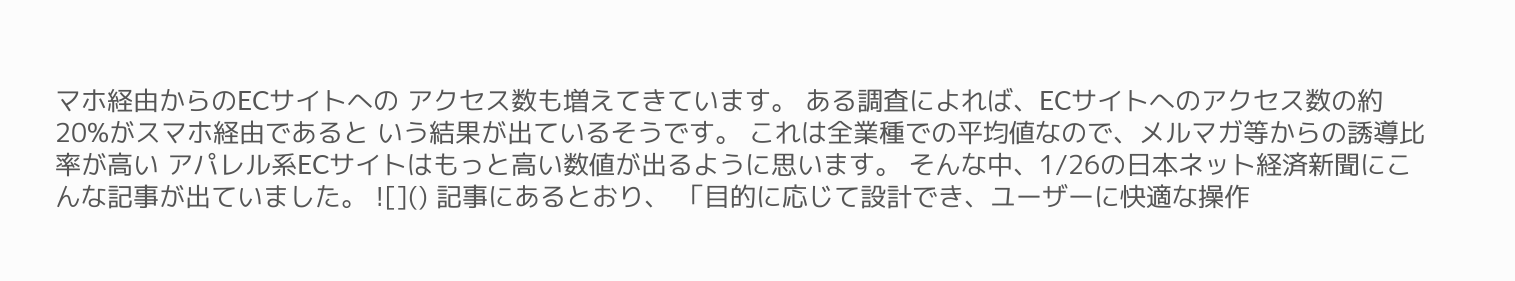マホ経由からのECサイトへの アクセス数も増えてきています。 ある調査によれば、ECサイトへのアクセス数の約20%がスマホ経由であると いう結果が出ているそうです。 これは全業種での平均値なので、メルマガ等からの誘導比率が高い アパレル系ECサイトはもっと高い数値が出るように思います。 そんな中、1/26の日本ネット経済新聞にこんな記事が出ていました。 ![]() 記事にあるとおり、 「目的に応じて設計でき、ユーザーに快適な操作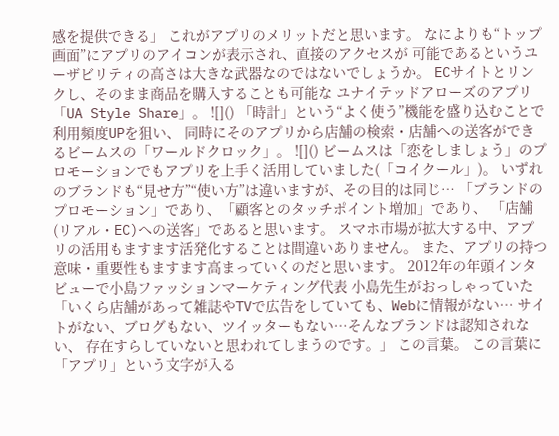感を提供できる」 これがアプリのメリットだと思います。 なによりも“トップ画面”にアプリのアイコンが表示され、直接のアクセスが 可能であるというユーザビリティの高さは大きな武器なのではないでしょうか。 ECサイトとリンクし、そのまま商品を購入することも可能な ユナイテッドアローズのアプリ「UA Style Share」。 ![]() 「時計」という“よく使う”機能を盛り込むことで利用頻度UPを狙い、 同時にそのアプリから店舗の検索・店舗への送客ができるビームスの「ワールドクロック」。 ![]() ビームスは「恋をしましょう」のプロモーションでもアプリを上手く活用していました(「コイクール」)。 いずれのブランドも“見せ方”“使い方”は違いますが、その目的は同じ… 「ブランドのプロモーション」であり、「顧客とのタッチポイント増加」であり、 「店舗(リアル・EC)への送客」であると思います。 スマホ市場が拡大する中、アプリの活用もますます活発化することは間違いありません。 また、アプリの持つ意味・重要性もますます高まっていくのだと思います。 2012年の年頭インタビューで小島ファッションマーケティング代表 小島先生がおっしゃっていた 「いくら店舗があって雑誌やTVで広告をしていても、Webに情報がない… サイトがない、ブログもない、ツイッターもない…そんなブランドは認知されない、 存在すらしていないと思われてしまうのです。」 この言葉。 この言葉に「アプリ」という文字が入る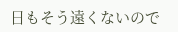日もそう遠くないので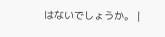はないでしょうか。 |